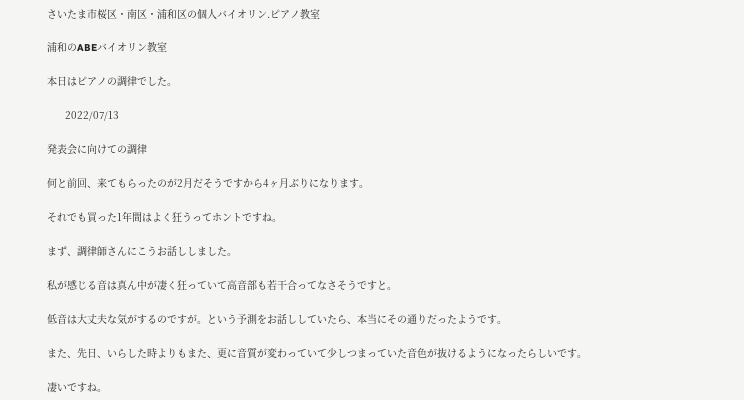さいたま市桜区・南区・浦和区の個人バイオリン.ピアノ教室

浦和のABEバイオリン教室

本日はピアノの調律でした。

      2022/07/13

発表会に向けての調律

何と前回、来てもらったのが2月だそうですから4ヶ月ぶりになります。

それでも買った1年間はよく狂うってホントですね。

まず、調律師さんにこうお話ししました。

私が感じる音は真ん中が凄く狂っていて高音部も若干合ってなさそうですと。

低音は大丈夫な気がするのですが。という予測をお話ししていたら、本当にその通りだったようです。

また、先日、いらした時よりもまた、更に音質が変わっていて少しつまっていた音色が抜けるようになったらしいです。

凄いですね。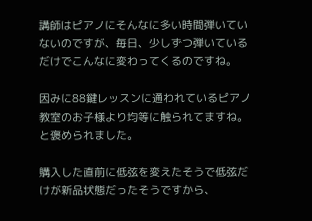講師はピアノにそんなに多い時間弾いていないのですが、毎日、少しずつ弾いているだけでこんなに変わってくるのですね。

因みに88鍵レッスンに通われているピアノ教室のお子様より均等に触られてますね。と褒められました。

購入した直前に低弦を変えたそうで低弦だけが新品状態だったそうですから、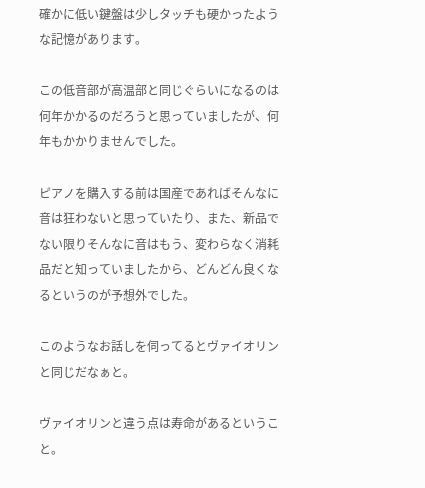確かに低い鍵盤は少しタッチも硬かったような記憶があります。

この低音部が高温部と同じぐらいになるのは何年かかるのだろうと思っていましたが、何年もかかりませんでした。

ピアノを購入する前は国産であればそんなに音は狂わないと思っていたり、また、新品でない限りそんなに音はもう、変わらなく消耗品だと知っていましたから、どんどん良くなるというのが予想外でした。

このようなお話しを伺ってるとヴァイオリンと同じだなぁと。

ヴァイオリンと違う点は寿命があるということ。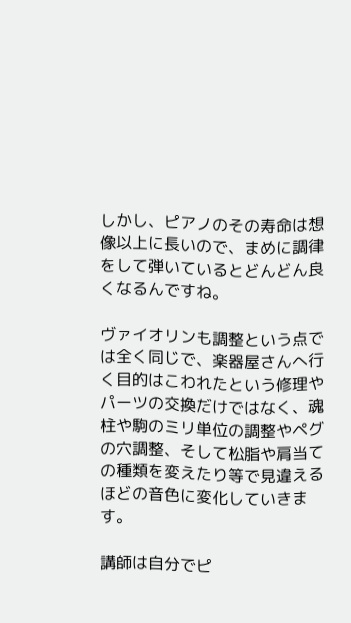しかし、ピアノのその寿命は想像以上に長いので、まめに調律をして弾いているとどんどん良くなるんですね。

ヴァイオリンも調整という点では全く同じで、楽器屋さんへ行く目的はこわれたという修理やパーツの交換だけではなく、魂柱や駒のミリ単位の調整やペグの穴調整、そして松脂や肩当ての種類を変えたり等で見違えるほどの音色に変化していきます。

講師は自分でピ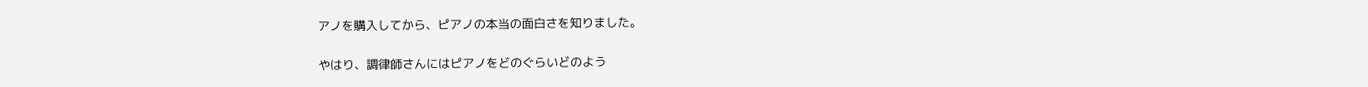アノを購入してから、ピアノの本当の面白さを知りました。

やはり、調律師さんにはピアノをどのぐらいどのよう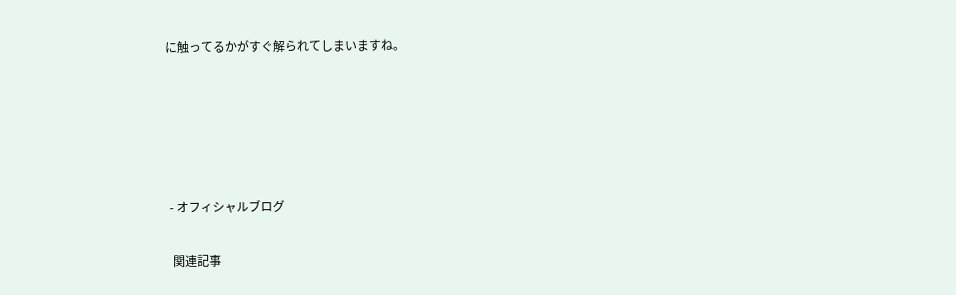に触ってるかがすぐ解られてしまいますね。





 - オフィシャルブログ

  関連記事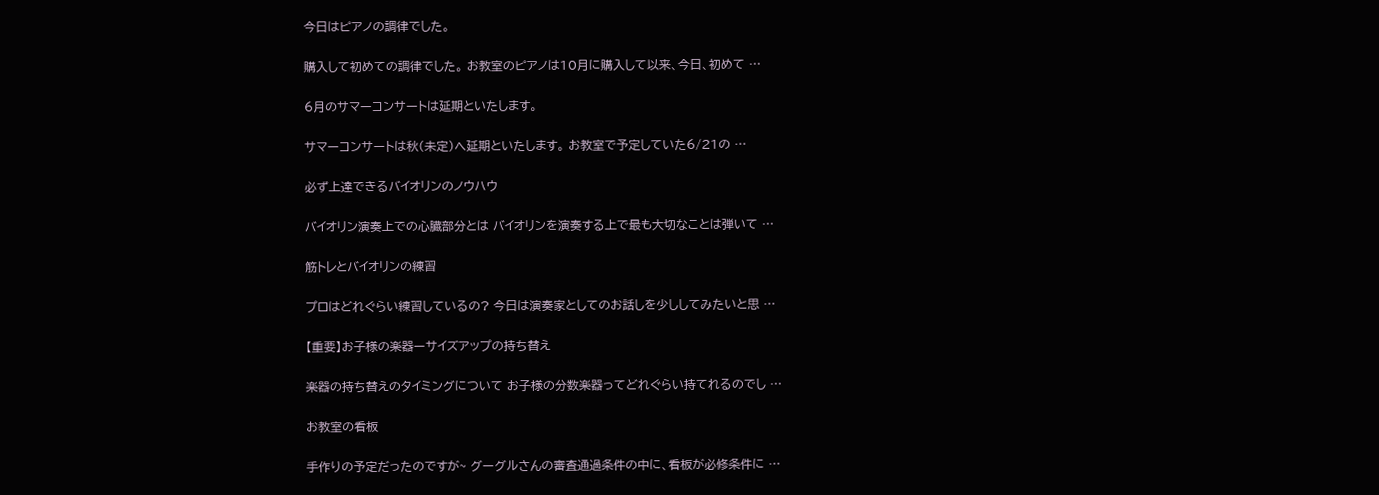今日はピアノの調律でした。

購入して初めての調律でした。 お教室のピアノは10月に購入して以来、今日、初めて …

6月のサマーコンサートは延期といたします。

サマーコンサートは秋(未定)へ延期といたします。 お教室で予定していた6/21の …

必ず上達できるバイオリンのノウハウ

バイオリン演奏上での心臓部分とは バイオリンを演奏する上で最も大切なことは弾いて …

筋トレとバイオリンの練習

プロはどれぐらい練習しているの? 今日は演奏家としてのお話しを少ししてみたいと思 …

【重要】お子様の楽器ーサイズアップの持ち替え

楽器の持ち替えのタイミングについて お子様の分数楽器ってどれぐらい持てれるのでし …

お教室の看板

手作りの予定だったのですが~ グーグルさんの審査通過条件の中に、看板が必修条件に …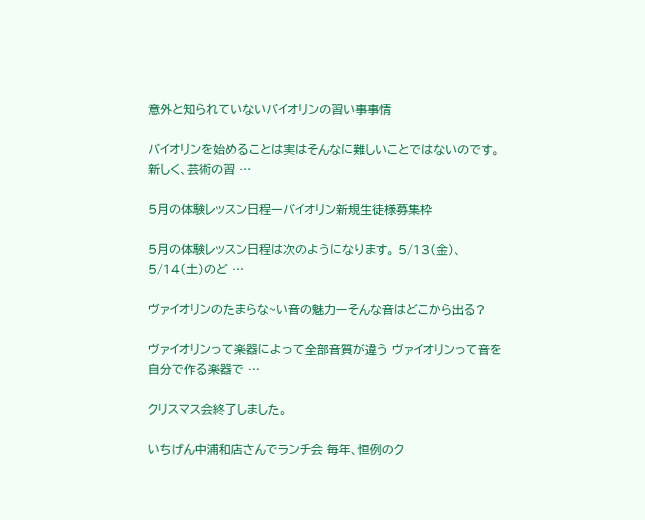意外と知られていないバイオリンの習い事事情

バイオリンを始めることは実はそんなに難しいことではないのです。 新しく、芸術の習 …

5月の体験レッスン日程ーバイオリン新規生徒様募集枠

5月の体験レッスン日程は次のようになります。 5/13(金)、5/14(土)のど …

ヴァイオリンのたまらな~い音の魅力ーそんな音はどこから出る?

ヴァイオリンって楽器によって全部音質が違う ヴァイオリンって音を自分で作る楽器で …

クリスマス会終了しました。

いちげん中浦和店さんでランチ会 毎年、恒例のク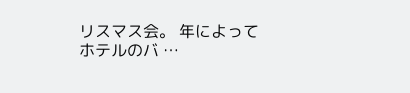リスマス会。 年によってホテルのバ …